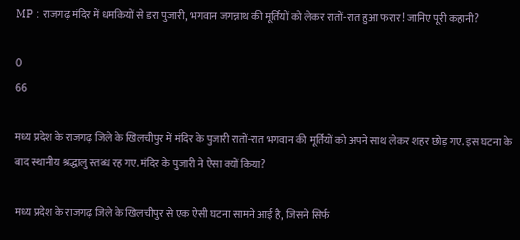MP : राजगढ़ मंदिर में धमकियों से डरा पुजारी, भगवान जगन्नाथ की मूर्तियों को लेकर रातों-रात हुआ फरार! जानिए पूरी कहानी?

0
66

मध्य प्रदेश के राजगढ़ जिले के खिलचीपुर में मंदिर के पुजारी रातों-रात भगवान की मूर्तियों को अपने साथ लेकर शहर छोड़ गए. इस घटना के बाद स्थानीय श्रद्धालु स्तब्ध रह गए. मंदिर के पुजारी ने ऐसा क्यों किया?

मध्य प्रदेश के राजगढ़ जिले के खिलचीपुर से एक ऐसी घटना सामने आई है, जिसने सिर्फ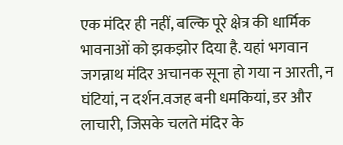एक मंदिर ही नहीं, बल्कि पूरे क्षेत्र की धार्मिक भावनाओं को झकझोर दिया है. यहां भगवान जगन्नाथ मंदिर अचानक सूना हो गया न आरती, न घंटियां, न दर्शन.वजह बनी धमकियां, डर और लाचारी, जिसके चलते मंदिर के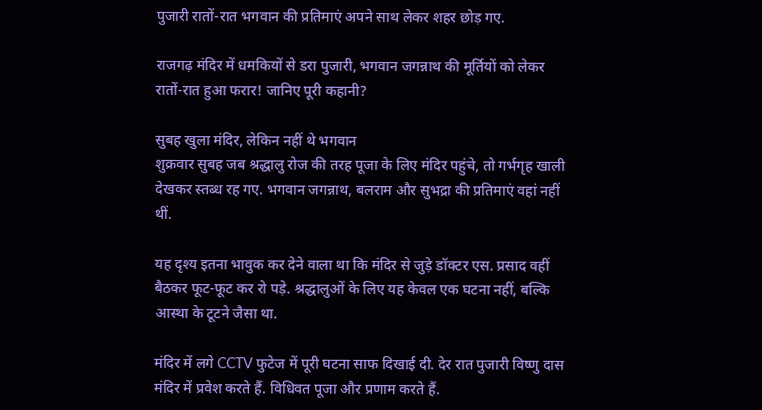पुजारी रातों-रात भगवान की प्रतिमाएं अपने साथ लेकर शहर छोड़ गए.

राजगढ़ मंदिर में धमकियों से डरा पुजारी, भगवान जगन्नाथ की मूर्तियों को लेकर रातों-रात हुआ फरार! जानिए पूरी कहानी?

सुबह खुला मंदिर, लेकिन नहीं थे भगवान
शुक्रवार सुबह जब श्रद्धालु रोज की तरह पूजा के लिए मंदिर पहुंचे, तो गर्भगृह खाली देखकर स्तब्ध रह गए. भगवान जगन्नाथ, बलराम और सुभद्रा की प्रतिमाएं वहां नहीं थीं.

यह दृश्य इतना भावुक कर देने वाला था कि मंदिर से जुड़े डॉक्टर एस. प्रसाद वहीं बैठकर फूट-फूट कर रो पड़े. श्रद्धालुओं के लिए यह केवल एक घटना नहीं, बल्कि आस्था के टूटने जैसा था.

मंदिर में लगे CCTV फुटेज में पूरी घटना साफ दिखाई दी. देर रात पुजारी विष्णु दास मंदिर में प्रवेश करते हैं. विधिवत पूजा और प्रणाम करते हैं.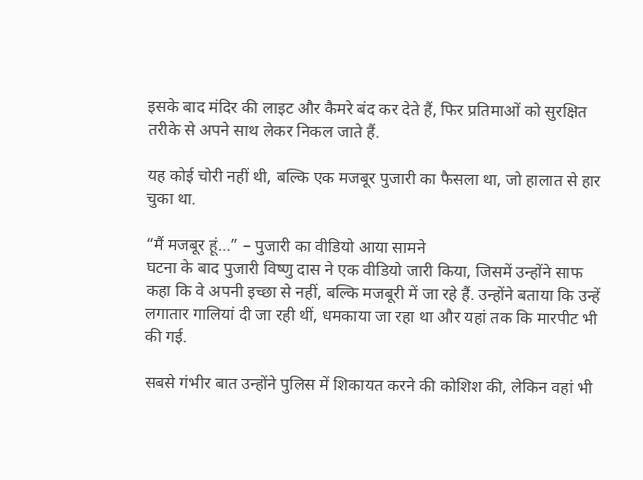इसके बाद मंदिर की लाइट और कैमरे बंद कर देते हैं, फिर प्रतिमाओं को सुरक्षित तरीके से अपने साथ लेकर निकल जाते हैं.

यह कोई चोरी नहीं थी, बल्कि एक मजबूर पुजारी का फैसला था, जो हालात से हार चुका था.

“मैं मजबूर हूं…” – पुजारी का वीडियो आया सामने
घटना के बाद पुजारी विष्णु दास ने एक वीडियो जारी किया, जिसमें उन्होंने साफ कहा कि वे अपनी इच्छा से नहीं, बल्कि मजबूरी में जा रहे हैं. उन्होंने बताया कि उन्हें लगातार गालियां दी जा रही थीं, धमकाया जा रहा था और यहां तक कि मारपीट भी की गई.

सबसे गंभीर बात उन्होंने पुलिस में शिकायत करने की कोशिश की, लेकिन वहां भी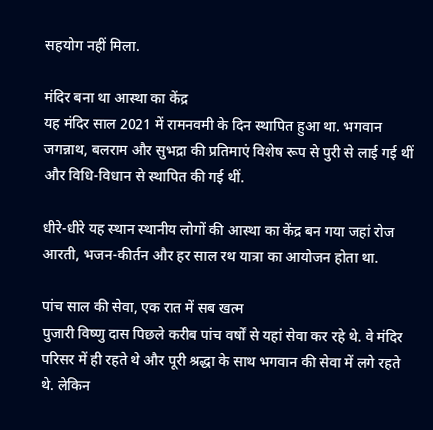सहयोग नहीं मिला.

मंदिर बना था आस्था का केंद्र
यह मंदिर साल 2021 में रामनवमी के दिन स्थापित हुआ था. भगवान जगन्नाथ, बलराम और सुभद्रा की प्रतिमाएं विशेष रूप से पुरी से लाई गई थीं और विधि-विधान से स्थापित की गई थीं.

धीरे-धीरे यह स्थान स्थानीय लोगों की आस्था का केंद्र बन गया जहां रोज आरती, भजन-कीर्तन और हर साल रथ यात्रा का आयोजन होता था.

पांच साल की सेवा, एक रात में सब खत्म
पुजारी विष्णु दास पिछले करीब पांच वर्षों से यहां सेवा कर रहे थे. वे मंदिर परिसर में ही रहते थे और पूरी श्रद्धा के साथ भगवान की सेवा में लगे रहते थे. लेकिन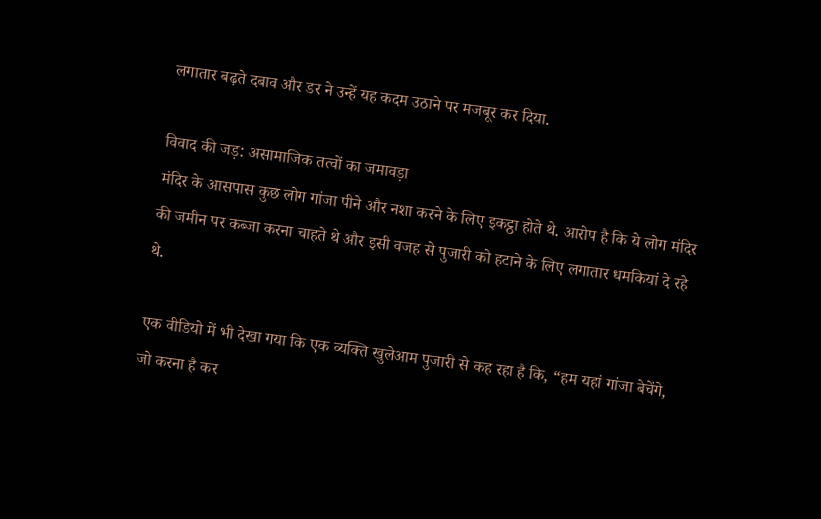लगातार बढ़ते दबाव और डर ने उन्हें यह कदम उठाने पर मजबूर कर दिया.

विवाद की जड़: असामाजिक तत्वों का जमावड़ा
मंदिर के आसपास कुछ लोग गांजा पीने और नशा करने के लिए इकट्ठा होते थे. आरोप है कि ये लोग मंदिर की जमीन पर कब्जा करना चाहते थे और इसी वजह से पुजारी को हटाने के लिए लगातार धमकियां दे रहे थे.

एक वीडियो में भी देखा गया कि एक व्यक्ति खुलेआम पुजारी से कह रहा है कि, “हम यहां गांजा बेचेंगे, जो करना है कर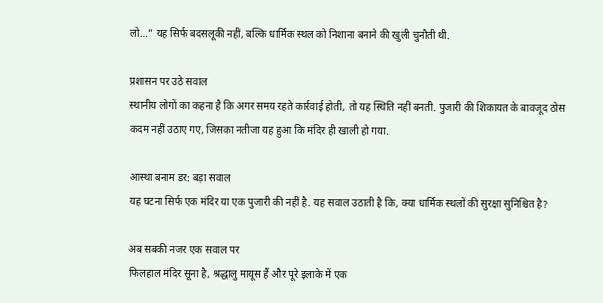लो…” यह सिर्फ बदसलूकी नहीं, बल्कि धार्मिक स्थल को निशाना बनाने की खुली चुनौती थी.

प्रशासन पर उठे सवाल
स्थानीय लोगों का कहना है कि अगर समय रहते कार्रवाई होती, तो यह स्थिति नहीं बनती. पुजारी की शिकायत के बावजूद ठोस कदम नहीं उठाए गए, जिसका नतीजा यह हुआ कि मंदिर ही खाली हो गया.

आस्था बनाम डर: बड़ा सवाल
यह घटना सिर्फ एक मंदिर या एक पुजारी की नहीं है. यह सवाल उठाती है कि, क्या धार्मिक स्थलों की सुरक्षा सुनिश्चित है?

अब सबकी नजर एक सवाल पर
फिलहाल मंदिर सूना है, श्रद्धालु मायूस हैं और पूरे इलाके में एक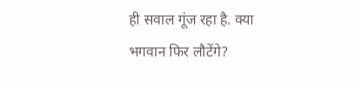ही सवाल गूंज रहा है. क्या भगवान फिर लौटेंगे?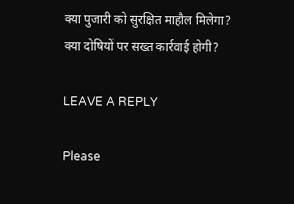क्या पुजारी को सुरक्षित माहौल मिलेगा? क्या दोषियों पर सख्त कार्रवाई होगी?

LEAVE A REPLY

Please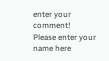enter your comment!
Please enter your name here